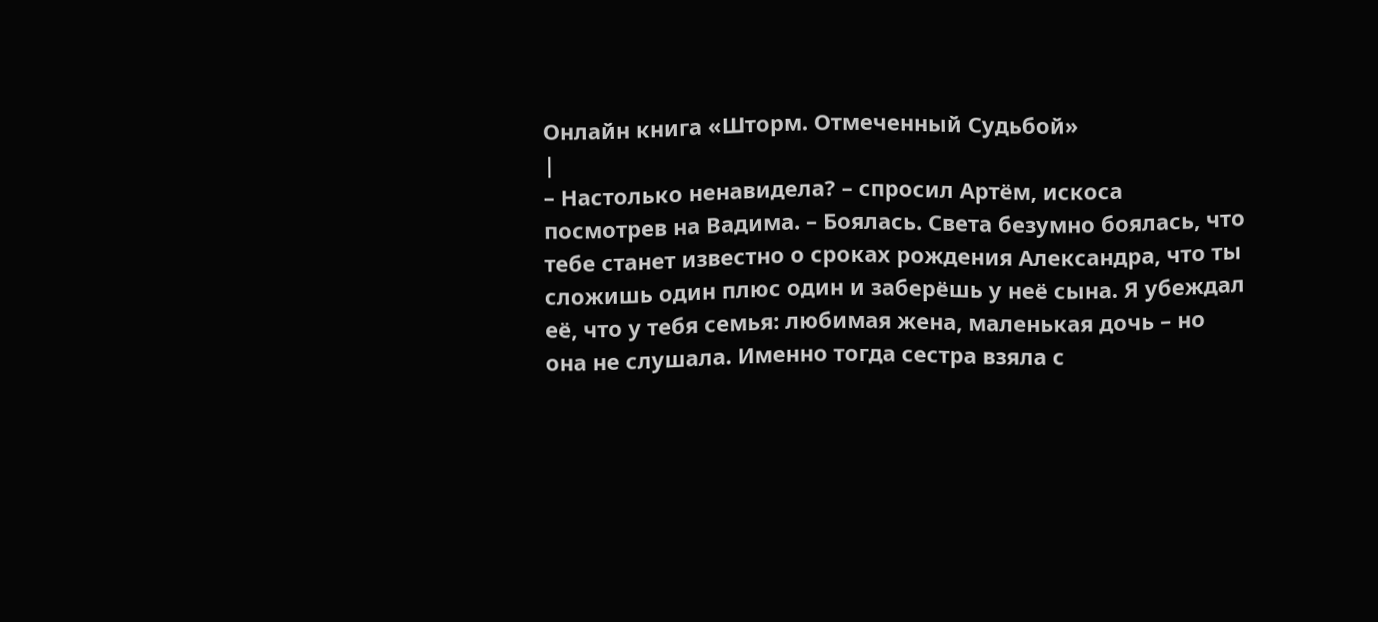Онлайн книга «Шторм. Отмеченный Судьбой»
|
– Настолько ненавидела? – спросил Артём, искоса посмотрев на Вадима. – Боялась. Света безумно боялась, что тебе станет известно о сроках рождения Александра, что ты сложишь один плюс один и заберёшь у неё сына. Я убеждал её, что у тебя семья: любимая жена, маленькая дочь – но она не слушала. Именно тогда сестра взяла с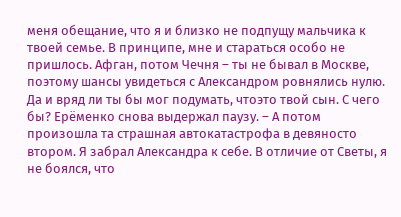меня обещание, что я и близко не подпущу мальчика к твоей семье. В принципе, мне и стараться особо не пришлось. Афган, потом Чечня – ты не бывал в Москве, поэтому шансы увидеться с Александром ровнялись нулю. Да и вряд ли ты бы мог подумать, чтоэто твой сын. С чего бы? Ерёменко снова выдержал паузу. – А потом произошла та страшная автокатастрофа в девяносто втором. Я забрал Александра к себе. В отличие от Светы, я не боялся, что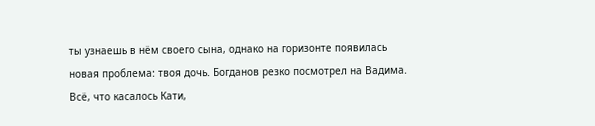ты узнаешь в нём своего сына, однако на горизонте появилась новая проблема: твоя дочь. Богданов резко посмотрел на Вадима. Всё, что касалось Кати,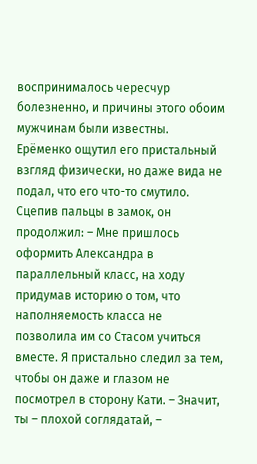воспринималось чересчур болезненно, и причины этого обоим мужчинам были известны. Ерёменко ощутил его пристальный взгляд физически, но даже вида не подал, что его что-то смутило. Сцепив пальцы в замок, он продолжил: – Мне пришлось оформить Александра в параллельный класс, на ходу придумав историю о том, что наполняемость класса не позволила им со Стасом учиться вместе. Я пристально следил за тем, чтобы он даже и глазом не посмотрел в сторону Кати. – Значит, ты – плохой соглядатай, –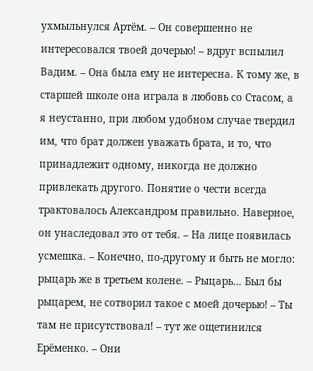ухмыльнулся Артём. – Он совершенно не интересовался твоей дочерью! – вдруг вспылил Вадим. – Она была ему не интересна. К тому же, в старшей школе она играла в любовь со Стасом, а я неустанно, при любом удобном случае твердил им, что брат должен уважать брата, и то, что принадлежит одному, никогда не должно привлекать другого. Понятие о чести всегда трактовалось Александром правильно. Наверное, он унаследовал это от тебя. – На лице появилась усмешка. – Конечно, по-другому и быть не могло: рыцарь же в третьем колене. – Рыцарь… Был бы рыцарем, не сотворил такое с моей дочерью! – Ты там не присутствовал! – тут же ощетинился Ерёменко. – Они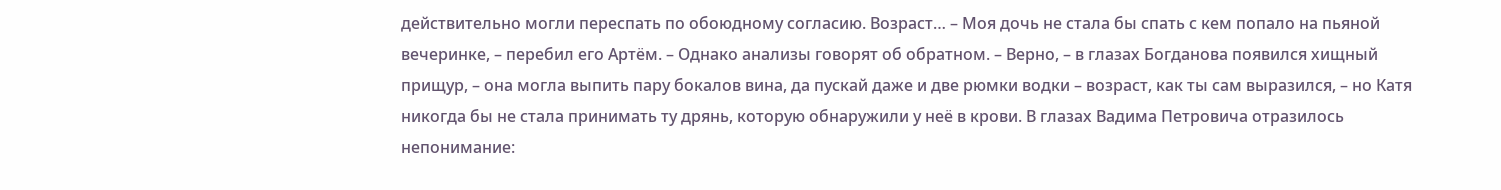действительно могли переспать по обоюдному согласию. Возраст… – Моя дочь не стала бы спать с кем попало на пьяной вечеринке, – перебил его Артём. – Однако анализы говорят об обратном. – Верно, – в глазах Богданова появился хищный прищур, – она могла выпить пару бокалов вина, да пускай даже и две рюмки водки – возраст, как ты сам выразился, – но Катя никогда бы не стала принимать ту дрянь, которую обнаружили у неё в крови. В глазах Вадима Петровича отразилось непонимание: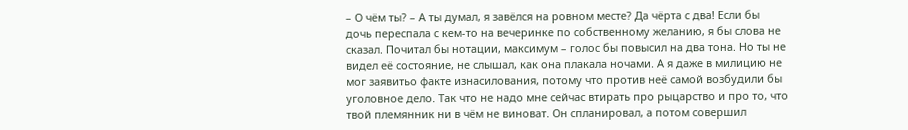– О чём ты? – А ты думал, я завёлся на ровном месте? Да чёрта с два! Если бы дочь переспала с кем-то на вечеринке по собственному желанию, я бы слова не сказал. Почитал бы нотации, максимум – голос бы повысил на два тона. Но ты не видел её состояние, не слышал, как она плакала ночами. А я даже в милицию не мог заявитьо факте изнасилования, потому что против неё самой возбудили бы уголовное дело. Так что не надо мне сейчас втирать про рыцарство и про то, что твой племянник ни в чём не виноват. Он спланировал, а потом совершил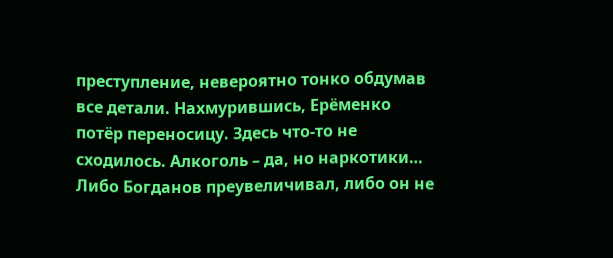преступление, невероятно тонко обдумав все детали. Нахмурившись, Ерёменко потёр переносицу. Здесь что-то не сходилось. Алкоголь – да, но наркотики… Либо Богданов преувеличивал, либо он не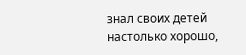знал своих детей настолько хорошо,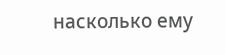насколько ему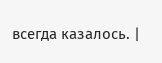всегда казалось. |